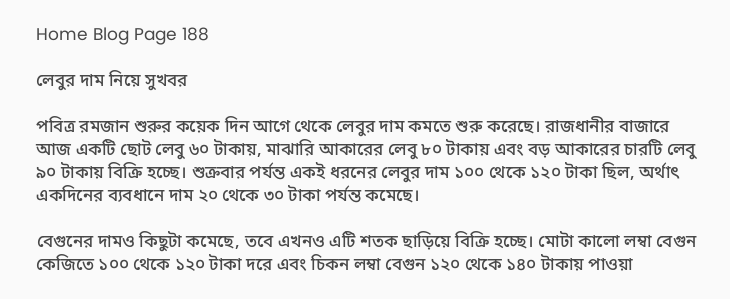Home Blog Page 188

লেবুর দাম নিয়ে সুখবর

পবিত্র রমজান শুরুর কয়েক দিন আগে থেকে লেবুর দাম কমতে শুরু করেছে। রাজধানীর বাজারে আজ একটি ছোট লেবু ৬০ টাকায়, মাঝারি আকারের লেবু ৮০ টাকায় এবং বড় আকারের চারটি লেবু ৯০ টাকায় বিক্রি হচ্ছে। শুক্রবার পর্যন্ত একই ধরনের লেবুর দাম ১০০ থেকে ১২০ টাকা ছিল, অর্থাৎ একদিনের ব্যবধানে দাম ২০ থেকে ৩০ টাকা পর্যন্ত কমেছে।

বেগুনের দামও কিছুটা কমেছে, তবে এখনও এটি শতক ছাড়িয়ে বিক্রি হচ্ছে। মোটা কালো লম্বা বেগুন কেজিতে ১০০ থেকে ১২০ টাকা দরে এবং চিকন লম্বা বেগুন ১২০ থেকে ১৪০ টাকায় পাওয়া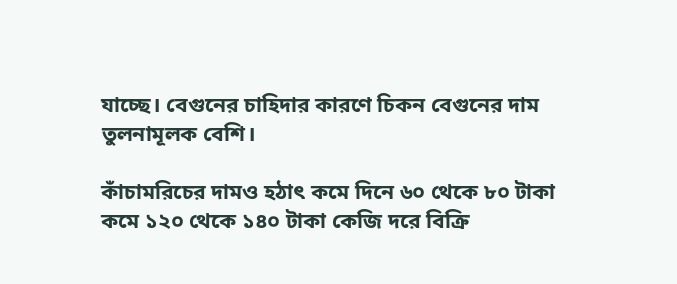যাচ্ছে। বেগুনের চাহিদার কারণে চিকন বেগুনের দাম তুলনামূলক বেশি।

কাঁচামরিচের দামও হঠাৎ কমে দিনে ৬০ থেকে ৮০ টাকা কমে ১২০ থেকে ১৪০ টাকা কেজি দরে বিক্রি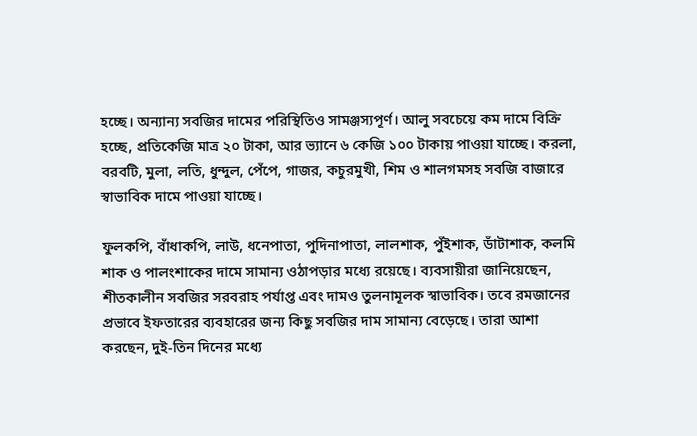হচ্ছে। অন্যান্য সবজির দামের পরিস্থিতিও সামঞ্জস্যপূর্ণ। আলু সবচেয়ে কম দামে বিক্রি হচ্ছে, প্রতিকেজি মাত্র ২০ টাকা, আর ভ্যানে ৬ কেজি ১০০ টাকায় পাওয়া যাচ্ছে। করলা, বরবটি, মুলা, লতি, ধুন্দুল, পেঁপে, গাজর, কচুরমুখী, শিম ও শালগমসহ সবজি বাজারে স্বাভাবিক দামে পাওয়া যাচ্ছে।

ফুলকপি, বাঁধাকপি, লাউ, ধনেপাতা, পুদিনাপাতা, লালশাক, পুঁইশাক, ডাঁটাশাক, কলমি শাক ও পালংশাকের দামে সামান্য ওঠাপড়ার মধ্যে রয়েছে। ব্যবসায়ীরা জানিয়েছেন, শীতকালীন সবজির সরবরাহ পর্যাপ্ত এবং দামও তুলনামূলক স্বাভাবিক। তবে রমজানের প্রভাবে ইফতারের ব্যবহারের জন্য কিছু সবজির দাম সামান্য বেড়েছে। তারা আশা করছেন, দুই-তিন দিনের মধ্যে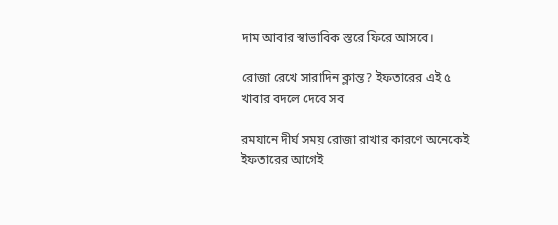দাম আবার স্বাভাবিক স্তরে ফিরে আসবে।

রোজা রেখে সারাদিন ক্লান্ত? ইফতারের এই ৫ খাবার বদলে দেবে সব

রমযানে দীর্ঘ সময় রোজা রাখার কারণে অনেকেই ইফতারের আগেই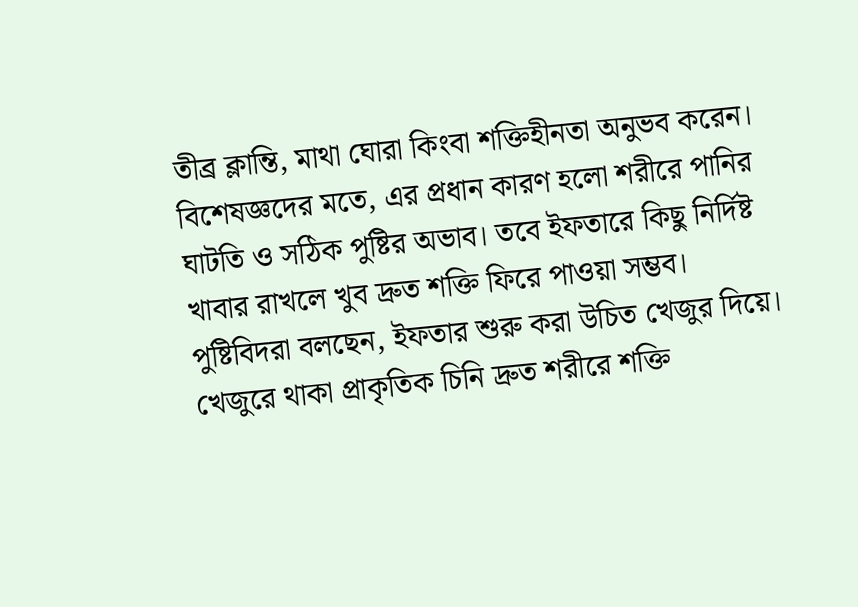তীব্র ক্লান্তি, মাথা ঘোরা কিংবা শক্তিহীনতা অনুভব করেন। বিশেষজ্ঞদের মতে, এর প্রধান কারণ হলো শরীরে পানির ঘাটতি ও সঠিক পুষ্টির অভাব। তবে ইফতারে কিছু নির্দিষ্ট খাবার রাখলে খুব দ্রুত শক্তি ফিরে পাওয়া সম্ভব।
পুষ্টিবিদরা বলছেন, ইফতার শুরু করা উচিত খেজুর দিয়ে। খেজুরে থাকা প্রাকৃতিক চিনি দ্রুত শরীরে শক্তি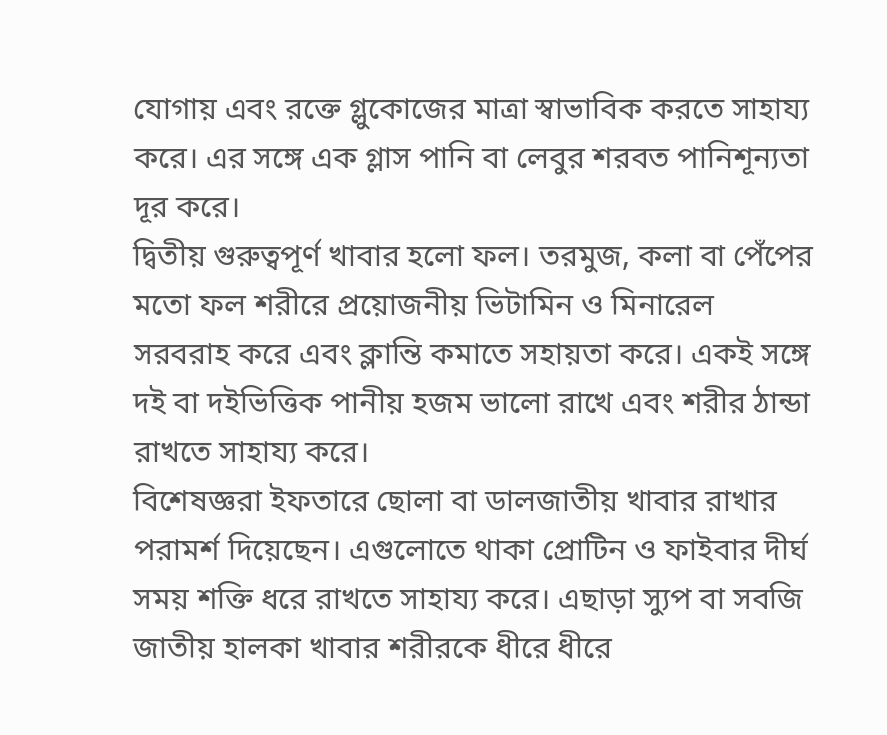যোগায় এবং রক্তে গ্লুকোজের মাত্রা স্বাভাবিক করতে সাহায্য করে। এর সঙ্গে এক গ্লাস পানি বা লেবুর শরবত পানিশূন্যতা দূর করে।
দ্বিতীয় গুরুত্বপূর্ণ খাবার হলো ফল। তরমুজ, কলা বা পেঁপের মতো ফল শরীরে প্রয়োজনীয় ভিটামিন ও মিনারেল সরবরাহ করে এবং ক্লান্তি কমাতে সহায়তা করে। একই সঙ্গে দই বা দইভিত্তিক পানীয় হজম ভালো রাখে এবং শরীর ঠান্ডা রাখতে সাহায্য করে।
বিশেষজ্ঞরা ইফতারে ছোলা বা ডালজাতীয় খাবার রাখার পরামর্শ দিয়েছেন। এগুলোতে থাকা প্রোটিন ও ফাইবার দীর্ঘ সময় শক্তি ধরে রাখতে সাহায্য করে। এছাড়া স্যুপ বা সবজি জাতীয় হালকা খাবার শরীরকে ধীরে ধীরে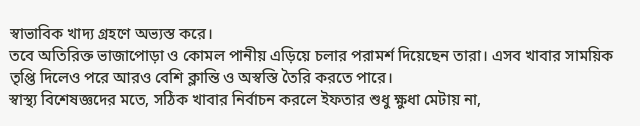স্বাভাবিক খাদ্য গ্রহণে অভ্যস্ত করে।
তবে অতিরিক্ত ভাজাপোড়া ও কোমল পানীয় এড়িয়ে চলার পরামর্শ দিয়েছেন তারা। এসব খাবার সাময়িক তৃপ্তি দিলেও পরে আরও বেশি ক্লান্তি ও অস্বস্তি তৈরি করতে পারে।
স্বাস্থ্য বিশেষজ্ঞদের মতে, সঠিক খাবার নির্বাচন করলে ইফতার শুধু ক্ষুধা মেটায় না,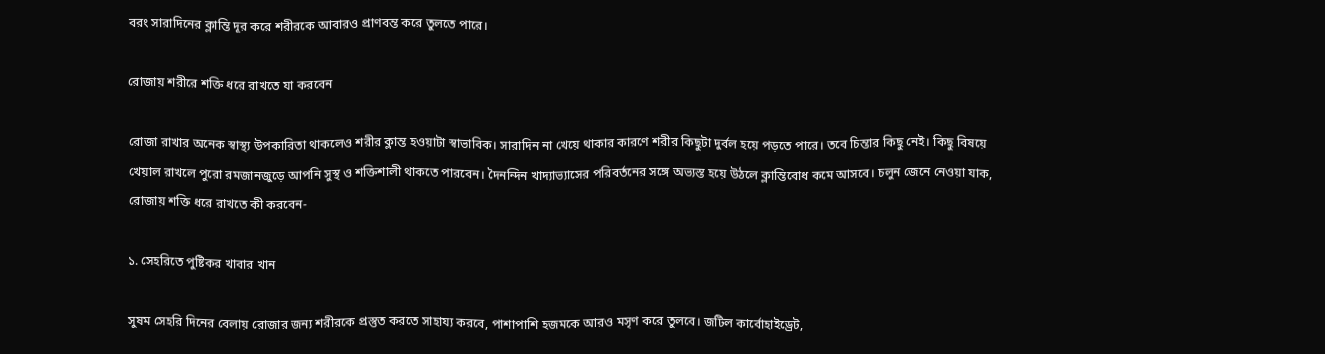বরং সারাদিনের ক্লান্তি দূর করে শরীরকে আবারও প্রাণবন্ত করে তুলতে পারে।

রোজায় শরীরে শক্তি ধরে রাখতে যা করবেন

রোজা রাখার অনেক স্বাস্থ্য উপকারিতা থাকলেও শরীর ক্লান্ত হওয়াটা স্বাভাবিক। সারাদিন না খেয়ে থাকার কারণে শরীর কিছুটা দুর্বল হয়ে পড়তে পারে। তবে চিন্তার কিছু নেই। কিছু বিষয়ে খেয়াল রাখলে পুরো রমজানজুড়ে আপনি সুস্থ ও শক্তিশালী থাকতে পারবেন। দৈনন্দিন খাদ্যাভ্যাসের পরিবর্তনের সঙ্গে অভ্যস্ত হয়ে উঠলে ক্লান্তিবোধ কমে আসবে। চলুন জেনে নেওয়া যাক, রোজায় শক্তি ধরে রাখতে কী করবেন-

১. সেহরিতে পুষ্টিকর খাবার খান

সুষম সেহরি দিনের বেলায় রোজার জন্য শরীরকে প্রস্তুত করতে সাহায্য করবে, পাশাপাশি হজমকে আরও মসৃণ করে তুলবে। জটিল কার্বোহাইড্রেট,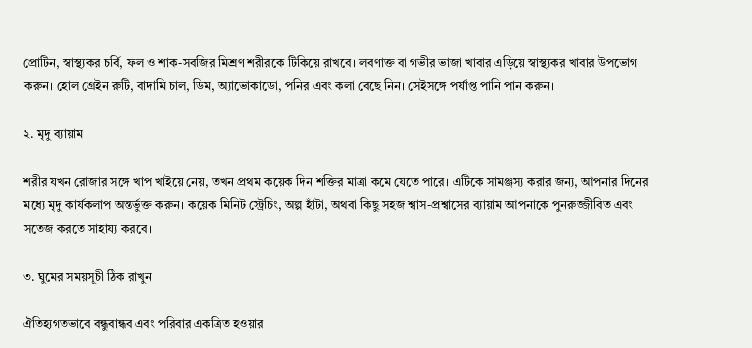প্রোটিন, স্বাস্থ্যকর চর্বি, ফল ও শাক-সবজির মিশ্রণ শরীরকে টিকিয়ে রাখবে। লবণাক্ত বা গভীর ভাজা খাবার এড়িয়ে স্বাস্থ্যকর খাবার উপভোগ করুন। হোল গ্রেইন রুটি, বাদামি চাল, ডিম, অ্যাভোকাডো, পনির এবং কলা বেছে নিন। সেইসঙ্গে পর্যাপ্ত পানি পান করুন।

২. মৃদু ব্যায়াম

শরীর যখন রোজার সঙ্গে খাপ খাইয়ে নেয়, তখন প্রথম কয়েক দিন শক্তির মাত্রা কমে যেতে পারে। এটিকে সামঞ্জস্য করার জন্য, আপনার দিনের মধ্যে মৃদু কার্যকলাপ অন্তর্ভুক্ত করুন। কয়েক মিনিট স্ট্রেচিং, অল্প হাঁটা, অথবা কিছু সহজ শ্বাস-প্রশ্বাসের ব্যায়াম আপনাকে পুনরুজ্জীবিত এবং সতেজ করতে সাহায্য করবে।

৩. ঘুমের সময়সূচী ঠিক রাখুন

ঐতিহ্যগতভাবে বন্ধুবান্ধব এবং পরিবার একত্রিত হওয়ার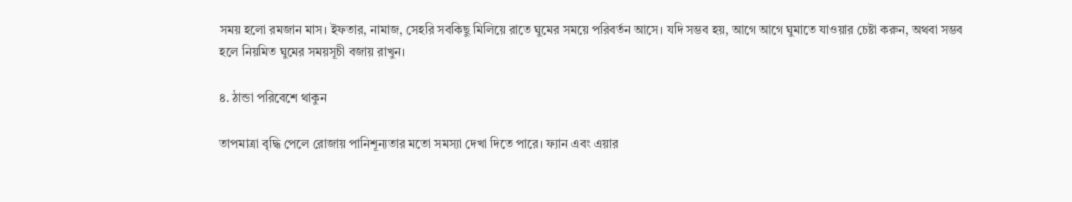সময় হলো রমজান মাস। ইফতার, নামাজ, সেহরি সবকিছু মিলিয়ে রাতে ঘুমের সময়ে পরিবর্তন আসে। যদি সম্ভব হয়, আগে আগে ঘুমাতে যাওয়ার চেষ্টা করুন, অথবা সম্ভব হলে নিয়মিত ঘুমের সময়সূচী বজায় রাখুন।

৪. ঠান্ডা পরিবেশে থাকুন

তাপমাত্রা বৃদ্ধি পেলে রোজায় পানিশূন্যতার মতো সমস্যা দেখা দিতে পারে। ফ্যান এবং এয়ার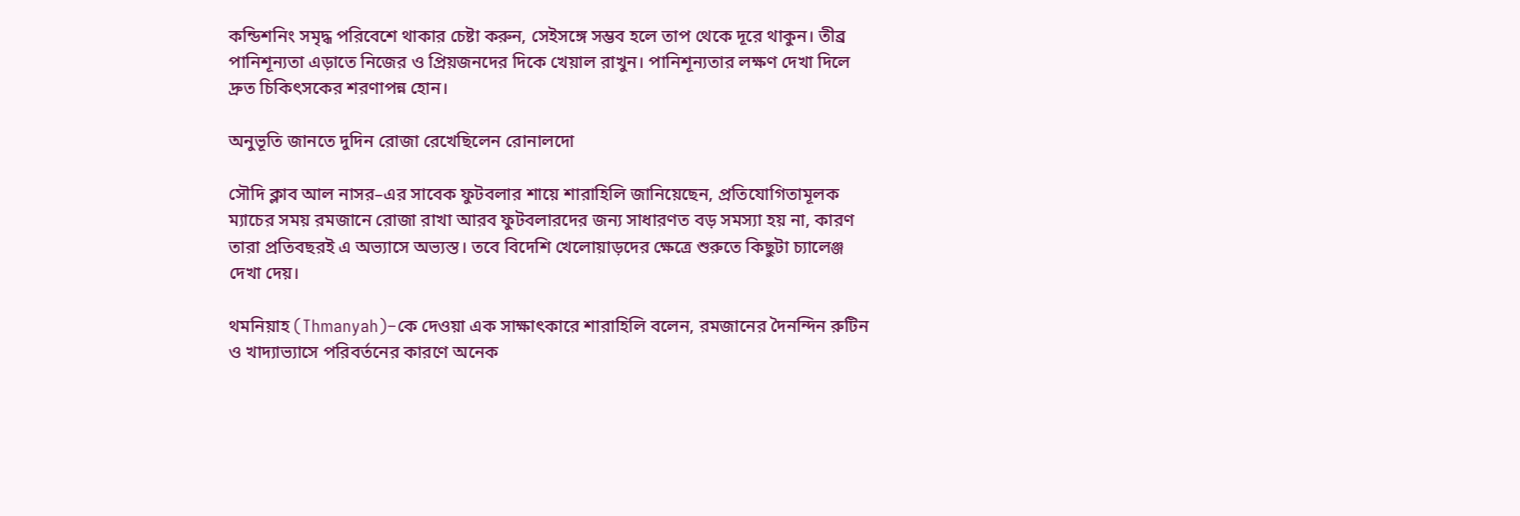কন্ডিশনিং সমৃদ্ধ পরিবেশে থাকার চেষ্টা করুন, সেইসঙ্গে সম্ভব হলে তাপ থেকে দূরে থাকুন। তীব্র পানিশূন্যতা এড়াতে নিজের ও প্রিয়জনদের দিকে খেয়াল রাখুন। পানিশূন্যতার লক্ষণ দেখা দিলে দ্রুত চিকিৎসকের শরণাপন্ন হোন।

অনুভূতি জানতে দুদিন রোজা রেখেছিলেন রোনালদো

সৌদি ক্লাব আল নাসর–এর সাবেক ফুটবলার শায়ে শারাহিলি জানিয়েছেন, প্রতিযোগিতামূলক ম্যাচের সময় রমজানে রোজা রাখা আরব ফুটবলারদের জন্য সাধারণত বড় সমস্যা হয় না, কারণ তারা প্রতিবছরই এ অভ্যাসে অভ্যস্ত। তবে বিদেশি খেলোয়াড়দের ক্ষেত্রে শুরুতে কিছুটা চ্যালেঞ্জ দেখা দেয়।

থমনিয়াহ (Thmanyah)–কে দেওয়া এক সাক্ষাৎকারে শারাহিলি বলেন, রমজানের দৈনন্দিন রুটিন ও খাদ্যাভ্যাসে পরিবর্তনের কারণে অনেক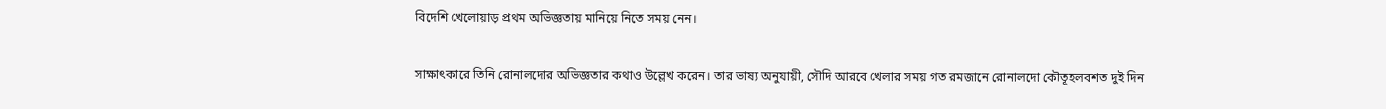বিদেশি খেলোয়াড় প্রথম অভিজ্ঞতায় মানিয়ে নিতে সময় নেন।

সাক্ষাৎকারে তিনি রোনালদোর অভিজ্ঞতার কথাও উল্লেখ করেন। তার ভাষ্য অনুযায়ী, সৌদি আরবে খেলার সময় গত রমজানে রোনালদো কৌতূহলবশত দুই দিন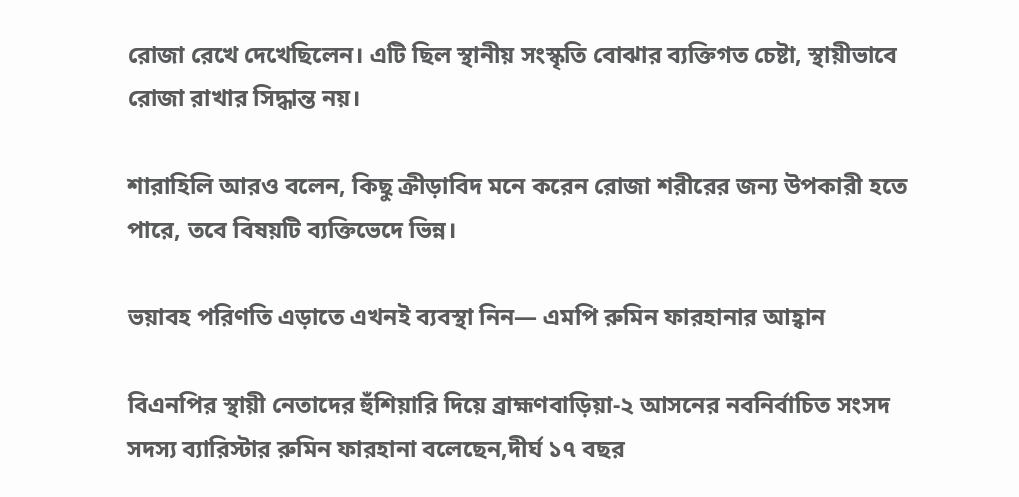রোজা রেখে দেখেছিলেন। এটি ছিল স্থানীয় সংস্কৃতি বোঝার ব্যক্তিগত চেষ্টা, স্থায়ীভাবে রোজা রাখার সিদ্ধান্ত নয়।

শারাহিলি আরও বলেন, কিছু ক্রীড়াবিদ মনে করেন রোজা শরীরের জন্য উপকারী হতে পারে, তবে বিষয়টি ব্যক্তিভেদে ভিন্ন।

ভয়াবহ পরিণতি এড়াতে এখনই ব্যবস্থা নিন— এমপি রুমিন ফারহানার আহ্বান

বিএনপির স্থায়ী নেতাদের হুঁশিয়ারি দিয়ে ব্রাহ্মণবাড়িয়া-২ আসনের নবনির্বাচিত সংসদ সদস্য ব্যারিস্টার রুমিন ফারহানা বলেছেন,দীর্ঘ ১৭ বছর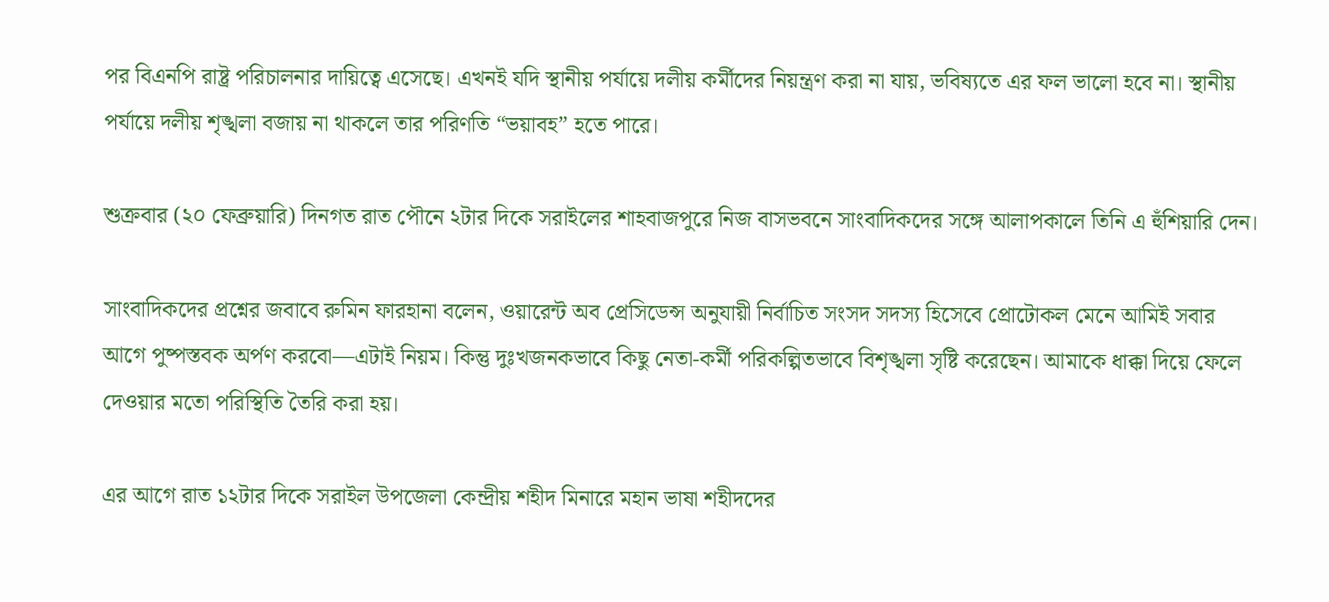পর বিএনপি রাষ্ট্র পরিচালনার দায়িত্বে এসেছে। এখনই যদি স্থানীয় পর্যায়ে দলীয় কর্মীদের নিয়ন্ত্রণ করা না যায়, ভবিষ্যতে এর ফল ভালো হবে না। স্থানীয় পর্যায়ে দলীয় শৃঙ্খলা বজায় না থাকলে তার পরিণতি “ভয়াবহ” হতে পারে।

শুক্রবার (২০ ফেব্রুয়ারি) দিনগত রাত পৌনে ২টার দিকে সরাইলের শাহবাজপুরে নিজ বাসভবনে সাংবাদিকদের সঙ্গে আলাপকালে তিনি এ হুঁশিয়ারি দেন।

সাংবাদিকদের প্রশ্নের জবাবে রুমিন ফারহানা বলেন, ওয়ারেন্ট অব প্রেসিডেন্স অনুযায়ী নির্বাচিত সংসদ সদস্য হিসেবে প্রোটোকল মেনে আমিই সবার আগে পুষ্পস্তবক অর্পণ করবো—এটাই নিয়ম। কিন্তু দুঃখজনকভাবে কিছু নেতা-কর্মী পরিকল্পিতভাবে বিশৃঙ্খলা সৃষ্টি করেছেন। আমাকে ধাক্কা দিয়ে ফেলে দেওয়ার মতো পরিস্থিতি তৈরি করা হয়।

এর আগে রাত ১২টার দিকে সরাইল উপজেলা কেন্দ্রীয় শহীদ মিনারে মহান ভাষা শহীদদের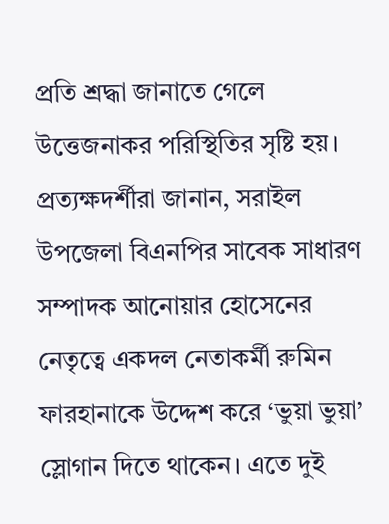প্রতি শ্রদ্ধা জানাতে গেলে উত্তেজনাকর পরিস্থিতির সৃষ্টি হয়। প্রত্যক্ষদর্শীরা জানান, সরাইল উপজেলা বিএনপির সাবেক সাধারণ সম্পাদক আনোয়ার হোসেনের নেতৃত্বে একদল নেতাকর্মী রুমিন ফারহানাকে উদ্দেশ করে ‘ভুয়া ভুয়া’ স্লোগান দিতে থাকেন। এতে দুই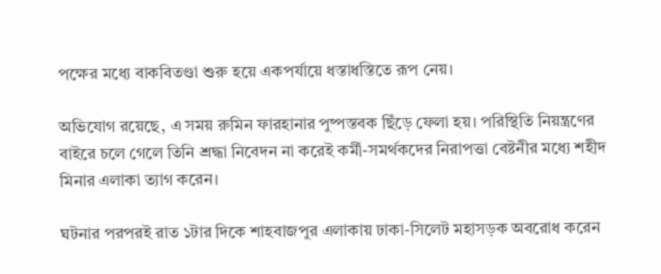পক্ষের মধ্যে বাকবিতণ্ডা শুরু হয়ে একপর্যায়ে ধস্তাধস্তিতে রূপ নেয়।

অভিযোগ রয়েছে, এ সময় রুমিন ফারহানার পুষ্পস্তবক ছিঁড়ে ফেলা হয়। পরিস্থিতি নিয়ন্ত্রণের বাইরে চলে গেলে তিনি শ্রদ্ধা নিবেদন না করেই কর্মী-সমর্থকদের নিরাপত্তা বেষ্টনীর মধ্যে শহীদ মিনার এলাকা ত্যাগ করেন।

ঘটনার পরপরই রাত ১টার দিকে শাহবাজপুর এলাকায় ঢাকা-সিলেট মহাসড়ক অবরোধ করেন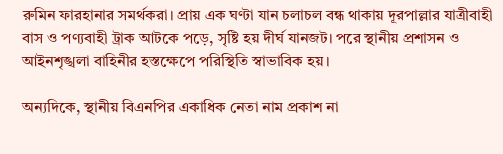রুমিন ফারহানার সমর্থকরা। প্রায় এক ঘণ্টা যান চলাচল বন্ধ থাকায় দূরপাল্লার যাত্রীবাহী বাস ও পণ্যবাহী ট্রাক আটকে পড়ে, সৃষ্টি হয় দীর্ঘ যানজট। পরে স্থানীয় প্রশাসন ও আইনশৃঙ্খলা বাহিনীর হস্তক্ষেপে পরিস্থিতি স্বাভাবিক হয়।

অন্যদিকে, স্থানীয় বিএনপির একাধিক নেতা নাম প্রকাশ না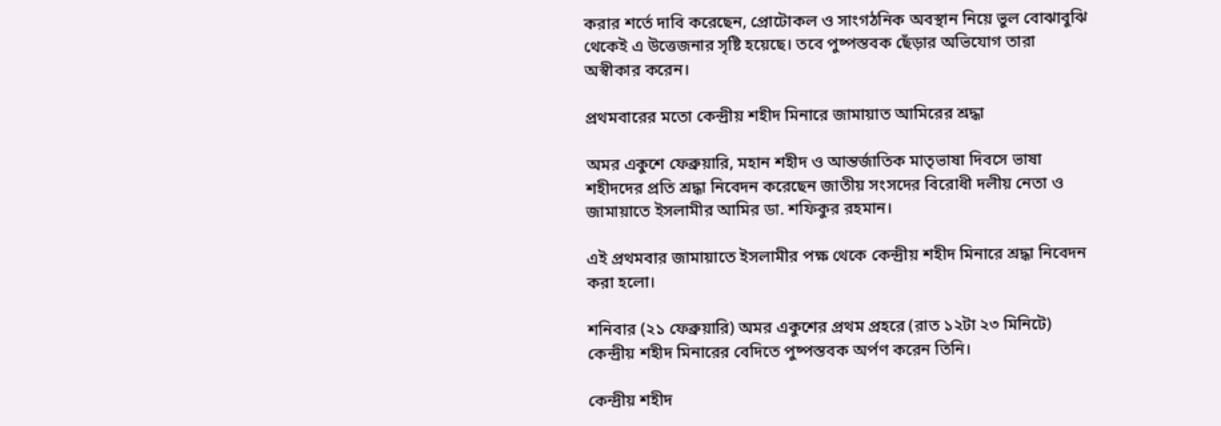করার শর্তে দাবি করেছেন, প্রোটোকল ও সাংগঠনিক অবস্থান নিয়ে ভুল বোঝাবুঝি থেকেই এ উত্তেজনার সৃষ্টি হয়েছে। তবে পুষ্পস্তবক ছেঁড়ার অভিযোগ তারা অস্বীকার করেন।

প্রথমবারের মতো কেন্দ্রীয় শহীদ মিনারে জামায়াত আমিরের শ্রদ্ধা

অমর একুশে ফেব্রুয়ারি, মহান শহীদ ও আন্তর্জাতিক মাতৃভাষা দিবসে ভাষা শহীদদের প্রতি শ্রদ্ধা নিবেদন করেছেন জাতীয় সংসদের বিরোধী দলীয় নেতা ও জামায়াতে ইসলামীর আমির ডা. শফিকুর রহমান।

এই প্রথমবার জামায়াতে ইসলামীর পক্ষ থেকে কেন্দ্রীয় শহীদ মিনারে শ্রদ্ধা নিবেদন করা হলো।

শনিবার (২১ ফেব্রুয়ারি) অমর একুশের প্রথম প্রহরে (রাত ১২টা ২৩ মিনিটে) কেন্দ্রীয় শহীদ মিনারের বেদিতে পুষ্পস্তবক অর্পণ করেন তিনি।

কেন্দ্রীয় শহীদ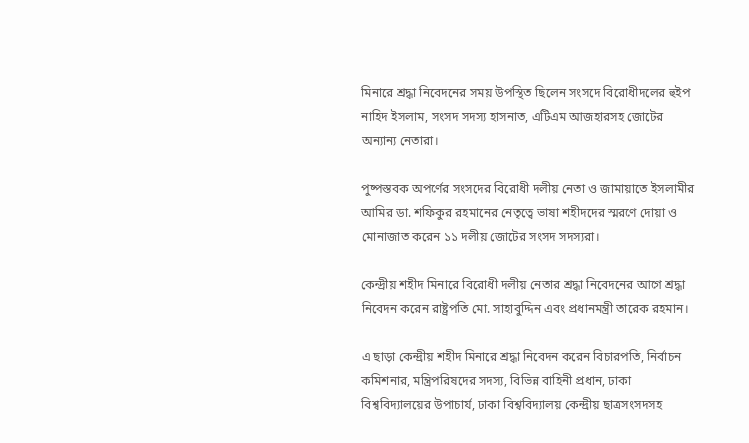মিনারে শ্রদ্ধা নিবেদনের সময় উপস্থিত ছিলেন সংসদে বিরোধীদলের হুইপ নাহিদ ইসলাম, সংসদ সদস্য হাসনাত, এটিএম আজহারসহ জোটের অন্যান্য নেতারা।

পুষ্পস্তবক অপর্ণের সংসদের বিরোধী দলীয় নেতা ও জামায়াতে ইসলামীর আমির ডা. শফিকুর রহমানের নেতৃত্বে ভাষা শহীদদের স্মরণে দোয়া ও মোনাজাত করেন ১১ দলীয় জোটের সংসদ সদস্যরা।

কেন্দ্রীয় শহীদ মিনারে বিরোধী দলীয় নেতার শ্রদ্ধা নিবেদনের আগে শ্রদ্ধা নিবেদন করেন রাষ্ট্রপতি মো. সাহাবুদ্দিন এবং প্রধানমন্ত্রী তারেক রহমান।

এ ছাড়া কেন্দ্রীয় শহীদ মিনারে শ্রদ্ধা নিবেদন করেন বিচারপতি, নির্বাচন কমিশনার, মন্ত্রিপরিষদের সদস্য, বিভিন্ন বাহিনী প্রধান, ঢাকা বিশ্ববিদ্যালয়ের উপাচার্য, ঢাকা বিশ্ববিদ্যালয় কেন্দ্রীয় ছাত্রসংসদসহ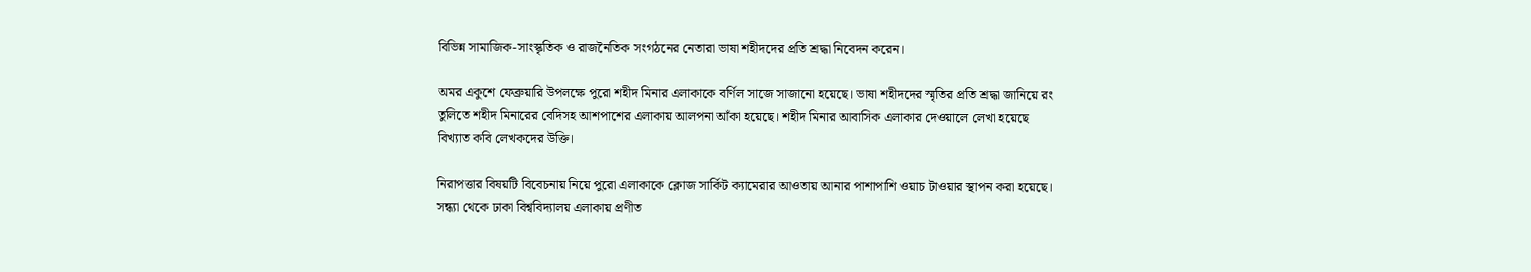বিভিন্ন সামাজিক-সাংস্কৃতিক ও রাজনৈতিক সংগঠনের নেতারা ভাষা শহীদদের প্রতি শ্রদ্ধা নিবেদন করেন।

অমর একুশে ফেব্রুয়ারি উপলক্ষে পুরো শহীদ মিনার এলাকাকে বর্ণিল সাজে সাজানো হয়েছে। ভাষা শহীদদের স্মৃতির প্রতি শ্রদ্ধা জানিয়ে রং তুলিতে শহীদ মিনারের বেদিসহ আশপাশের এলাকায় আলপনা আঁকা হয়েছে। শহীদ মিনার আবাসিক এলাকার দেওয়ালে লেখা হয়েছে বিখ্যাত কবি লেখকদের উক্তি।

নিরাপত্তার বিষয়টি বিবেচনায় নিয়ে পুরো এলাকাকে ক্লোজ সার্কিট ক্যামেরার আওতায় আনার পাশাপাশি ওয়াচ টাওয়ার স্থাপন করা হয়েছে। সন্ধ্যা থেকে ঢাকা বিশ্ববিদ্যালয় এলাকায় প্রণীত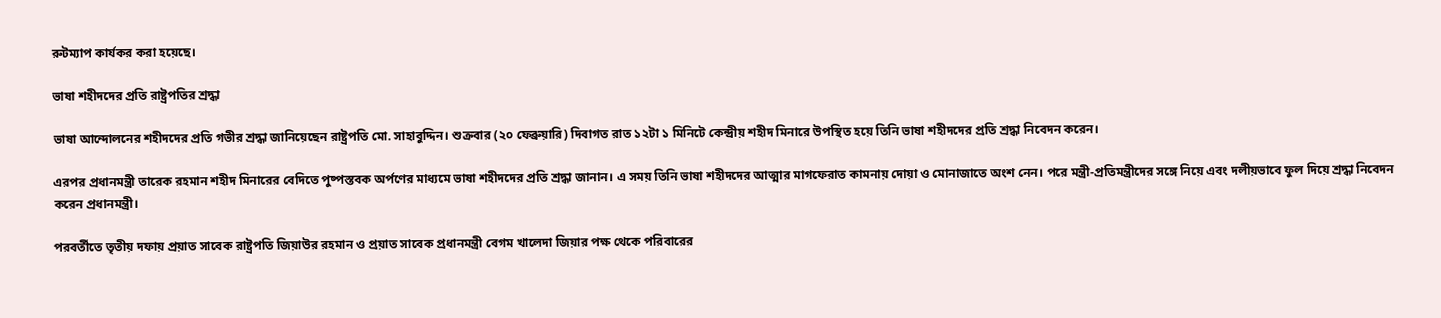রুটম্যাপ কার্যকর করা হয়েছে।

ভাষা শহীদদের প্রতি রাষ্ট্রপতির শ্রদ্ধা

ভাষা আন্দোলনের শহীদদের প্রতি গভীর শ্রদ্ধা জানিয়েছেন রাষ্ট্রপতি মো. সাহাবুদ্দিন। শুক্রবার (২০ ফেব্রুয়ারি) দিবাগত রাত ১২টা ১ মিনিটে কেন্দ্রীয় শহীদ মিনারে উপস্থিত হয়ে তিনি ভাষা শহীদদের প্রতি শ্রদ্ধা নিবেদন করেন।

এরপর প্রধানমন্ত্রী তারেক রহমান শহীদ মিনারের বেদিতে পুষ্পস্তবক অর্পণের মাধ্যমে ভাষা শহীদদের প্রতি শ্রদ্ধা জানান। এ সময় তিনি ভাষা শহীদদের আত্মার মাগফেরাত কামনায় দোয়া ও মোনাজাতে অংশ নেন। পরে মন্ত্রী-প্রতিমন্ত্রীদের সঙ্গে নিয়ে এবং দলীয়ভাবে ফুল দিয়ে শ্রদ্ধা নিবেদন করেন প্রধানমন্ত্রী।

পরবর্তীতে তৃতীয় দফায় প্রয়াত সাবেক রাষ্ট্রপতি জিয়াউর রহমান ও প্রয়াত সাবেক প্রধানমন্ত্রী বেগম খালেদা জিয়ার পক্ষ থেকে পরিবারের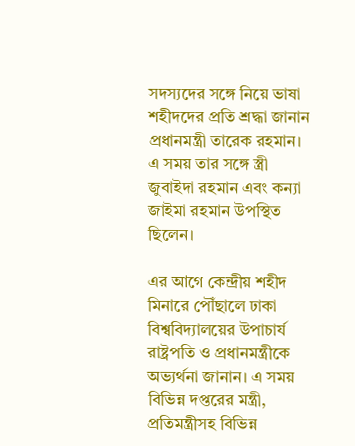সদস্যদের সঙ্গে নিয়ে ভাষা শহীদদের প্রতি শ্রদ্ধা জানান প্রধানমন্ত্রী তারেক রহমান। এ সময় তার সঙ্গে স্ত্রী জুবাইদা রহমান এবং কন্যা জাইমা রহমান উপস্থিত ছিলেন।

এর আগে কেন্দ্রীয় শহীদ মিনারে পৌঁছালে ঢাকা বিশ্ববিদ্যালয়ের উপাচার্য রাষ্ট্রপতি ও প্রধানমন্ত্রীকে অভ্যর্থনা জানান। এ সময় বিভিন্ন দপ্তরের মন্ত্রী, প্রতিমন্ত্রীসহ বিভিন্ন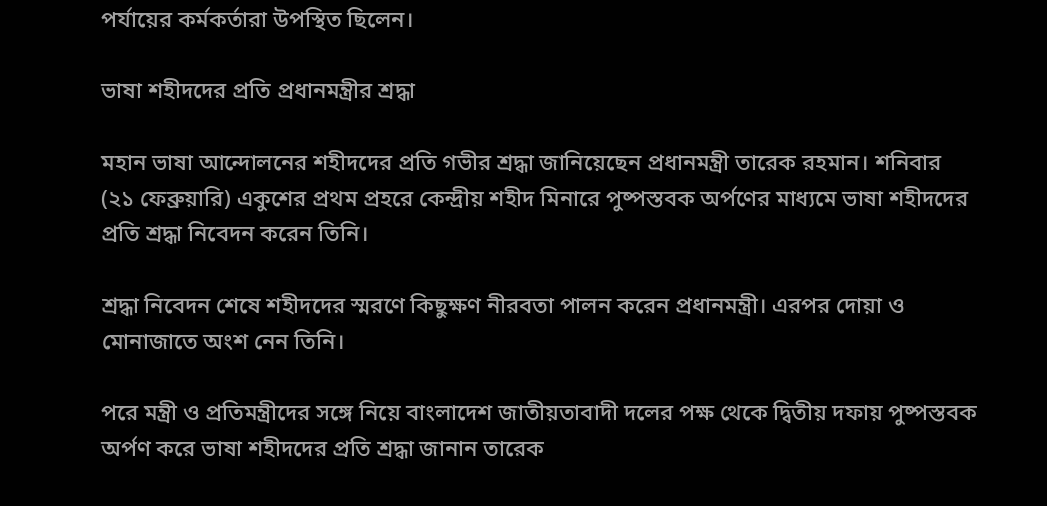পর্যায়ের কর্মকর্তারা উপস্থিত ছিলেন।

ভাষা শহীদদের প্রতি প্রধানমন্ত্রীর শ্রদ্ধা

মহান ভাষা আন্দোলনের শহীদদের প্রতি গভীর শ্রদ্ধা জানিয়েছেন প্রধানমন্ত্রী তারেক রহমান। শনিবার (২১ ফেব্রুয়ারি) একুশের প্রথম প্রহরে কেন্দ্রীয় শহীদ মিনারে পুষ্পস্তবক অর্পণের মাধ্যমে ভাষা শহীদদের প্রতি শ্রদ্ধা নিবেদন করেন তিনি।

শ্রদ্ধা নিবেদন শেষে শহীদদের স্মরণে কিছুক্ষণ নীরবতা পালন করেন প্রধানমন্ত্রী। এরপর দোয়া ও মোনাজাতে অংশ নেন তিনি।

পরে মন্ত্রী ও প্রতিমন্ত্রীদের সঙ্গে নিয়ে বাংলাদেশ জাতীয়তাবাদী দলের পক্ষ থেকে দ্বিতীয় দফায় পুষ্পস্তবক অর্পণ করে ভাষা শহীদদের প্রতি শ্রদ্ধা জানান তারেক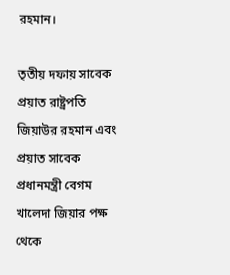রহমান।

তৃতীয় দফায় সাবেক প্রয়াত রাষ্ট্রপতি জিয়াউর রহমান এবং প্রয়াত সাবেক প্রধানমন্ত্রী বেগম খালেদা জিয়ার পক্ষ থেকে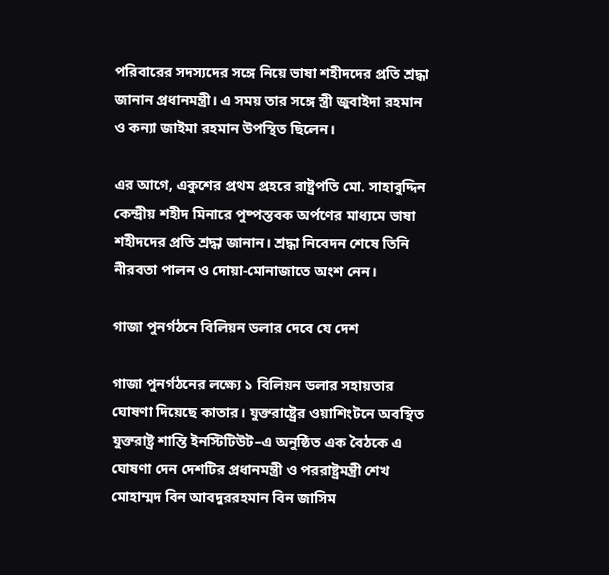পরিবারের সদস্যদের সঙ্গে নিয়ে ভাষা শহীদদের প্রতি শ্রদ্ধা জানান প্রধানমন্ত্রী। এ সময় তার সঙ্গে স্ত্রী জুবাইদা রহমান ও কন্যা জাইমা রহমান উপস্থিত ছিলেন।

এর আগে, একুশের প্রথম প্রহরে রাষ্ট্রপতি মো. সাহাবুদ্দিন কেন্দ্রীয় শহীদ মিনারে পুষ্পস্তবক অর্পণের মাধ্যমে ভাষা শহীদদের প্রতি শ্রদ্ধা জানান। শ্রদ্ধা নিবেদন শেষে তিনি নীরবতা পালন ও দোয়া-মোনাজাতে অংশ নেন।

গাজা পুনর্গঠনে বিলিয়ন ডলার দেবে যে দেশ

গাজা পুনর্গঠনের লক্ষ্যে ১ বিলিয়ন ডলার সহায়তার ঘোষণা দিয়েছে কাতার। যুক্তরাষ্ট্রের ওয়াশিংটনে অবস্থিত যুক্তরাষ্ট্র শান্তি ইনস্টিটিউট–এ অনুষ্ঠিত এক বৈঠকে এ ঘোষণা দেন দেশটির প্রধানমন্ত্রী ও পররাষ্ট্রমন্ত্রী শেখ মোহাম্মদ বিন আবদুররহমান বিন জাসিম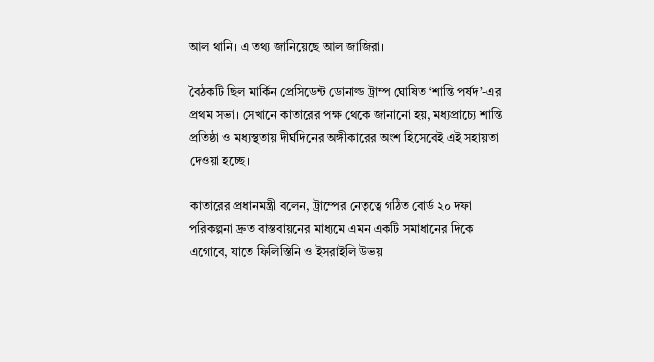আল থানি। এ তথ্য জানিয়েছে আল জাজিরা।

বৈঠকটি ছিল মার্কিন প্রেসিডেন্ট ডোনাল্ড ট্রাম্প ঘোষিত ‘শান্তি পর্ষদ’-এর প্রথম সভা। সেখানে কাতারের পক্ষ থেকে জানানো হয়, মধ্যপ্রাচ্যে শান্তি প্রতিষ্ঠা ও মধ্যস্থতায় দীর্ঘদিনের অঙ্গীকারের অংশ হিসেবেই এই সহায়তা দেওয়া হচ্ছে।

কাতারের প্রধানমন্ত্রী বলেন, ট্রাম্পের নেতৃত্বে গঠিত বোর্ড ২০ দফা পরিকল্পনা দ্রুত বাস্তবায়নের মাধ্যমে এমন একটি সমাধানের দিকে এগোবে, যাতে ফিলিস্তিনি ও ইসরাইলি উভয়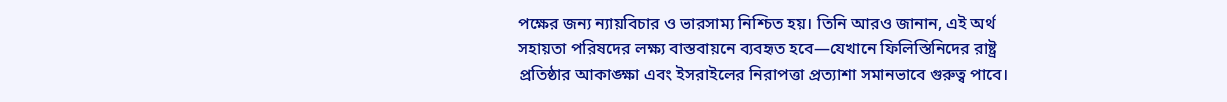পক্ষের জন্য ন্যায়বিচার ও ভারসাম্য নিশ্চিত হয়। তিনি আরও জানান, এই অর্থ সহায়তা পরিষদের লক্ষ্য বাস্তবায়নে ব্যবহৃত হবে—যেখানে ফিলিস্তিনিদের রাষ্ট্র প্রতিষ্ঠার আকাঙ্ক্ষা এবং ইসরাইলের নিরাপত্তা প্রত্যাশা সমানভাবে গুরুত্ব পাবে।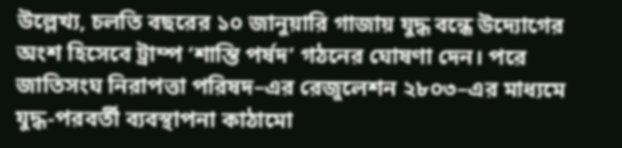উল্লেখ্য, চলতি বছরের ১০ জানুয়ারি গাজায় যুদ্ধ বন্ধে উদ্যোগের অংশ হিসেবে ট্রাম্প ‘শান্তি পর্ষদ’ গঠনের ঘোষণা দেন। পরে জাতিসংঘ নিরাপত্তা পরিষদ–এর রেজুলেশন ২৮০৩–এর মাধ্যমে যুদ্ধ-পরবর্তী ব্যবস্থাপনা কাঠামো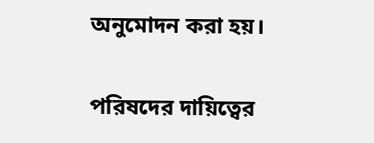অনুমোদন করা হয়।

পরিষদের দায়িত্বের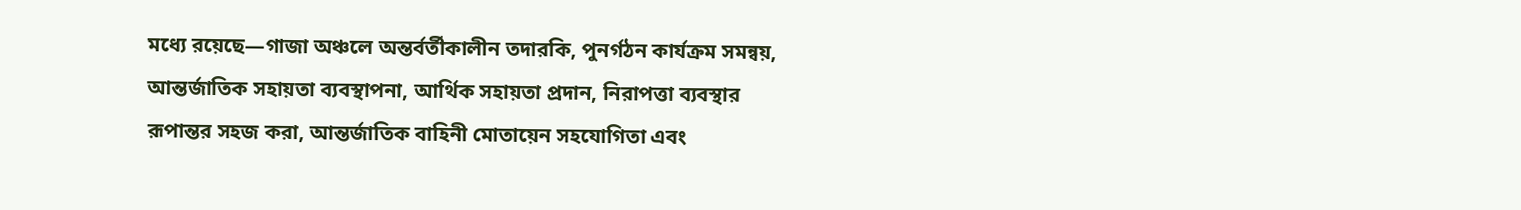মধ্যে রয়েছে—গাজা অঞ্চলে অন্তর্বর্তীকালীন তদারকি, পুনর্গঠন কার্যক্রম সমন্বয়, আন্তর্জাতিক সহায়তা ব্যবস্থাপনা, আর্থিক সহায়তা প্রদান, নিরাপত্তা ব্যবস্থার রূপান্তর সহজ করা, আন্তর্জাতিক বাহিনী মোতায়েন সহযোগিতা এবং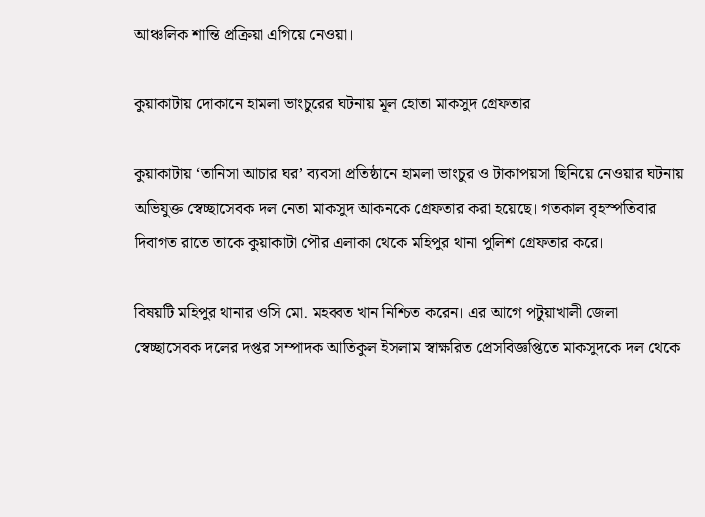আঞ্চলিক শান্তি প্রক্রিয়া এগিয়ে নেওয়া।

কুয়াকাটায় দোকানে হামলা ভাংচুরের ঘটনায় মূল হোতা মাকসুদ গ্রেফতার

কুয়াকাটায় ‘তানিসা আচার ঘর’ ব্যবসা প্রতিষ্ঠানে হামলা ভাংচুর ও টাকাপয়সা ছিনিয়ে নেওয়ার ঘটনায় অভিযুক্ত স্বেচ্ছাসেবক দল নেতা মাকসুদ আকনকে গ্রেফতার করা হয়েছে। গতকাল বৃহস্পতিবার দিবাগত রাতে তাকে কুয়াকাটা পৌর এলাকা থেকে মহিপুর থানা পুলিশ গ্রেফতার করে।

বিষয়টি মহিপুর থানার ওসি মো. মহব্বত খান নিশ্চিত করেন। এর আগে পটুয়াখালী জেলা স্বেচ্ছাসেবক দলের দপ্তর সম্পাদক আতিকুল ইসলাম স্বাক্ষরিত প্রেসবিজ্ঞপ্তিতে মাকসুদকে দল থেকে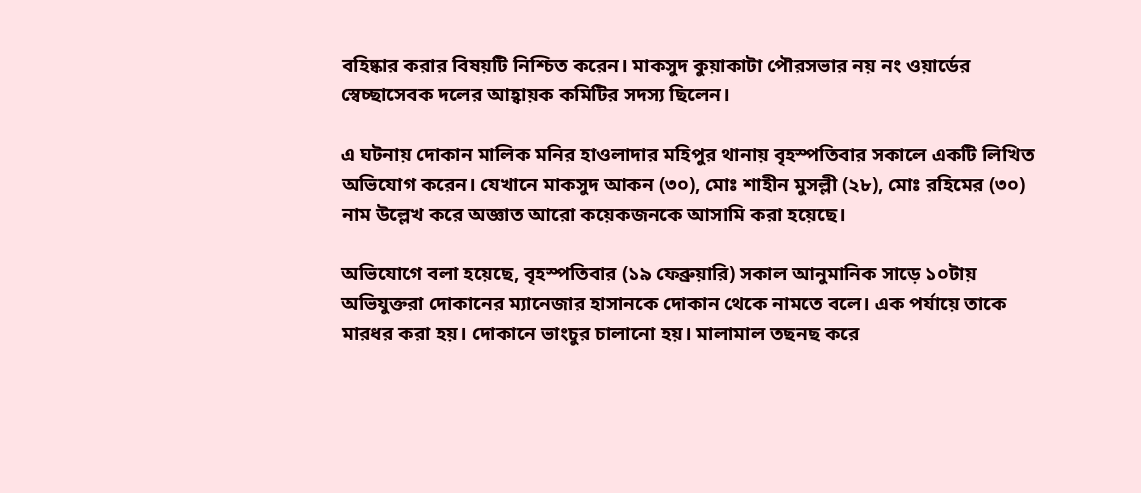বহিষ্কার করার বিষয়টি নিশ্চিত করেন। মাকসুদ কুয়াকাটা পৌরসভার নয় নং ওয়ার্ডের স্বেচ্ছাসেবক দলের আহ্বায়ক কমিটির সদস্য ছিলেন।

এ ঘটনায় দোকান মালিক মনির হাওলাদার মহিপুর থানায় বৃহস্পতিবার সকালে একটি লিখিত অভিযোগ করেন। যেখানে মাকসুদ আকন (৩০), মোঃ শাহীন মুসল্লী (২৮), মোঃ রহিমের (৩০) নাম উল্লেখ করে অজ্ঞাত আরো কয়েকজনকে আসামি করা হয়েছে।

অভিযোগে বলা হয়েছে, বৃহস্পতিবার (১৯ ফেব্রুয়ারি) সকাল আনুমানিক সাড়ে ১০টায় অভিযুক্তরা দোকানের ম্যানেজার হাসানকে দোকান থেকে নামতে বলে। এক পর্যায়ে তাকে মারধর করা হয়। দোকানে ভাংচুর চালানো হয়। মালামাল তছনছ করে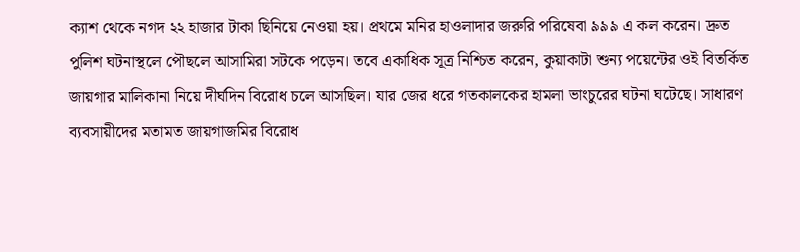ক্যাশ থেকে নগদ ২২ হাজার টাকা ছিনিয়ে নেওয়া হয়। প্রথমে মনির হাওলাদার জরুরি পরিষেবা ৯৯৯ এ কল করেন। দ্রুত পুলিশ ঘটনাস্থলে পৌছলে আসামিরা সটকে পড়েন। তবে একাধিক সূত্র নিশ্চিত করেন, কুয়াকাটা শুন্য পয়েন্টের ওই বিতর্কিত জায়গার মালিকানা নিয়ে দীর্ঘদিন বিরোধ চলে আসছিল। যার জের ধরে গতকালকের হামলা ভাংচুরের ঘটনা ঘটেছে। সাধারণ ব্যবসায়ীদের মতামত জায়গাজমির বিরোধ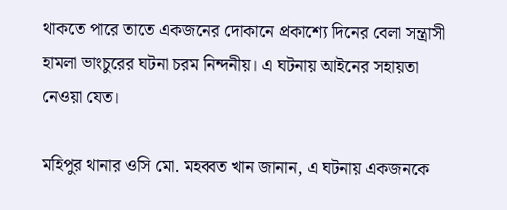থাকতে পারে তাতে একজনের দোকানে প্রকাশ্যে দিনের বেলা সন্ত্রাসী হামলা ভাংচুরের ঘটনা চরম নিন্দনীয়। এ ঘটনায় আইনের সহায়তা নেওয়া যেত।

মহিপুর থানার ওসি মো. মহব্বত খান জানান, এ ঘটনায় একজনকে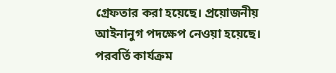গ্রেফতার করা হয়েছে। প্রয়োজনীয় আইনানুগ পদক্ষেপ নেওয়া হয়েছে। পরবর্তি কার্যক্রম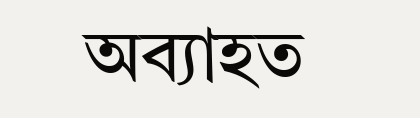অব্যাহত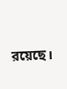রয়েছে।